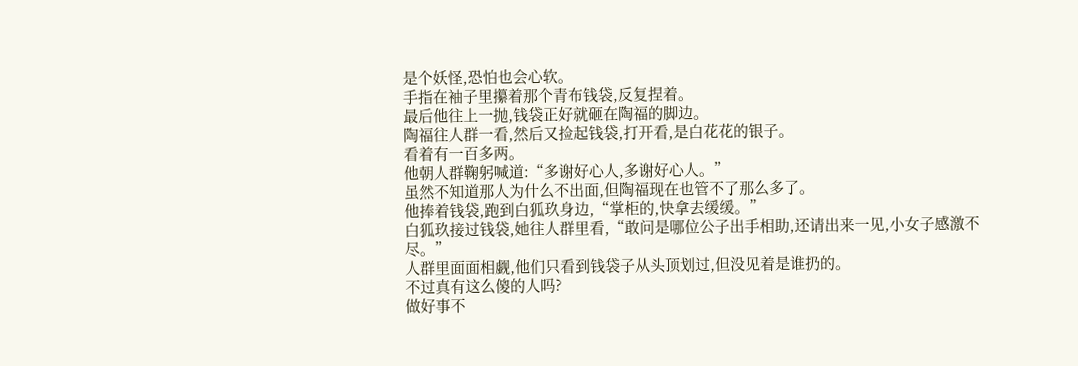是个妖怪,恐怕也会心软。
手指在袖子里攥着那个青布钱袋,反复捏着。
最后他往上一抛,钱袋正好就砸在陶福的脚边。
陶福往人群一看,然后又捡起钱袋,打开看,是白花花的银子。
看着有一百多两。
他朝人群鞠躬喊道:“多谢好心人,多谢好心人。”
虽然不知道那人为什么不出面,但陶福现在也管不了那么多了。
他捧着钱袋,跑到白狐玖身边,“掌柜的,快拿去缓缓。”
白狐玖接过钱袋,她往人群里看,“敢问是哪位公子出手相助,还请出来一见,小女子感激不尽。”
人群里面面相觑,他们只看到钱袋子从头顶划过,但没见着是谁扔的。
不过真有这么傻的人吗?
做好事不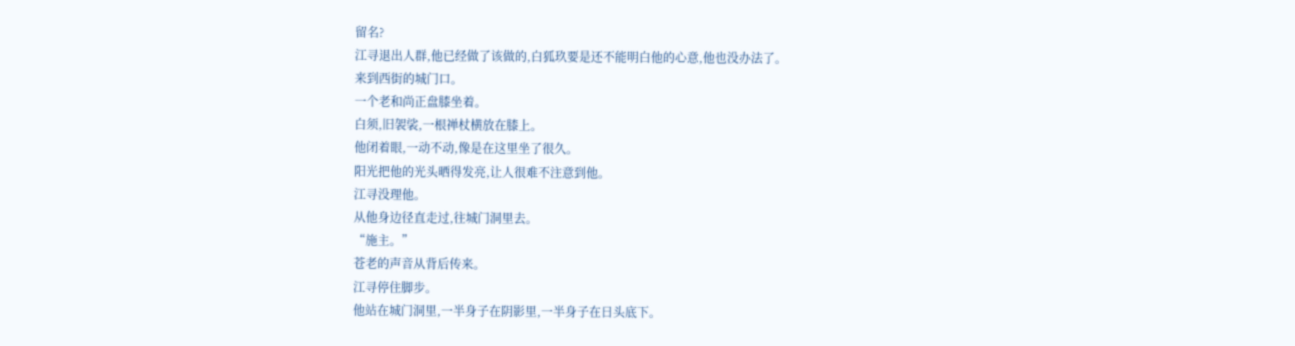留名?
江寻退出人群,他已经做了该做的,白狐玖要是还不能明白他的心意,他也没办法了。
来到西街的城门口。
一个老和尚正盘膝坐着。
白须,旧袈裟,一根禅杖横放在膝上。
他闭着眼,一动不动,像是在这里坐了很久。
阳光把他的光头晒得发亮,让人很难不注意到他。
江寻没理他。
从他身边径直走过,往城门洞里去。
“施主。”
苍老的声音从背后传来。
江寻停住脚步。
他站在城门洞里,一半身子在阴影里,一半身子在日头底下。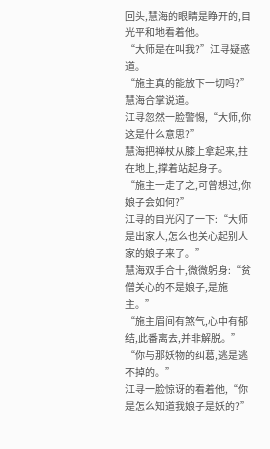回头,慧海的眼睛是睁开的,目光平和地看着他。
“大师是在叫我?”江寻疑惑道。
“施主真的能放下一切吗?”慧海合掌说道。
江寻忽然一脸警惕,“大师,你这是什么意思?”
慧海把禅杖从膝上拿起来,拄在地上,撑着站起身子。
“施主一走了之,可曾想过,你娘子会如何?”
江寻的目光闪了一下:“大师是出家人,怎么也关心起别人家的娘子来了。”
慧海双手合十,微微躬身:“贫僧关心的不是娘子,是施主。”
“施主眉间有煞气,心中有郁结,此番离去,并非解脱。”
“你与那妖物的纠葛,逃是逃不掉的。”
江寻一脸惊讶的看着他,“你是怎么知道我娘子是妖的?”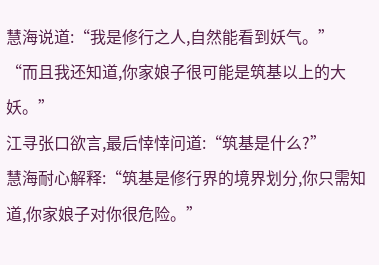慧海说道:“我是修行之人,自然能看到妖气。”
“而且我还知道,你家娘子很可能是筑基以上的大妖。”
江寻张口欲言,最后悻悻问道:“筑基是什么?”
慧海耐心解释:“筑基是修行界的境界划分,你只需知道,你家娘子对你很危险。”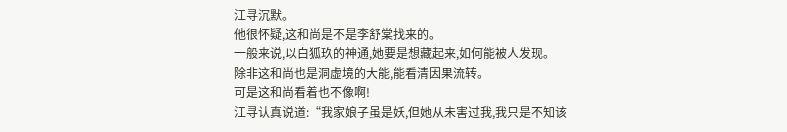江寻沉默。
他很怀疑,这和尚是不是李舒棠找来的。
一般来说,以白狐玖的神通,她要是想藏起来,如何能被人发现。
除非这和尚也是洞虚境的大能,能看清因果流转。
可是这和尚看着也不像啊!
江寻认真说道:“我家娘子虽是妖,但她从未害过我,我只是不知该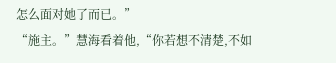怎么面对她了而已。”
“施主。”慧海看着他,“你若想不清楚,不如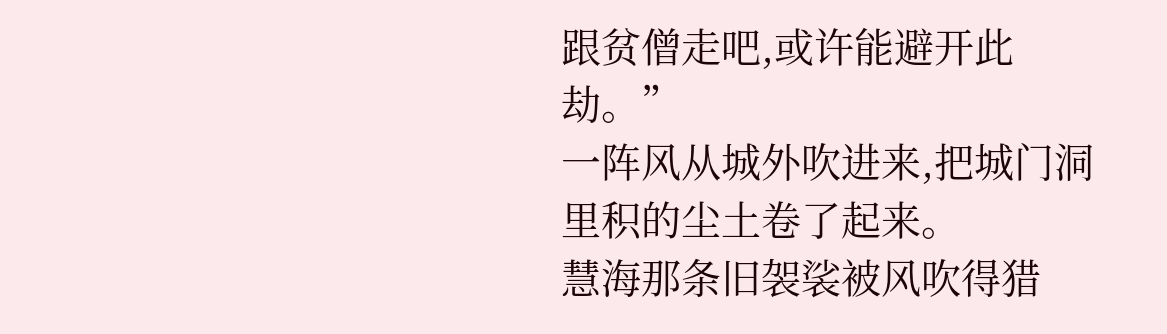跟贫僧走吧,或许能避开此劫。”
一阵风从城外吹进来,把城门洞里积的尘土卷了起来。
慧海那条旧袈裟被风吹得猎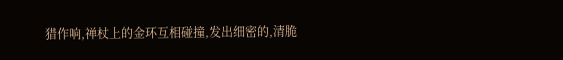猎作响,禅杖上的金环互相碰撞,发出细密的,清脆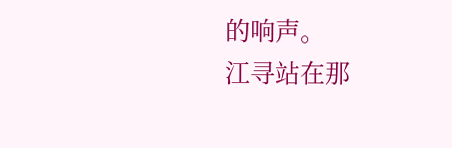的响声。
江寻站在那